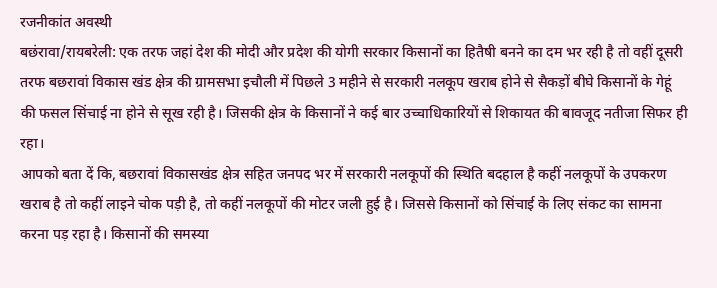रजनीकांत अवस्थी
बछंरावा/रायबरेली: एक तरफ जहां देश की मोदी और प्रदेश की योगी सरकार किसानों का हितैषी बनने का दम भर रही है तो वहीं दूसरी तरफ बछरावां विकास खंड क्षेत्र की ग्रामसभा इचौली में पिछले 3 महीने से सरकारी नलकूप खराब होने से सैकड़ों बीघे किसानों के गेहूं की फसल सिंचाई ना होने से सूख रही है। जिसकी क्षेत्र के किसानों ने कई बार उच्चाधिकारियों से शिकायत की बावजूद नतीजा सिफर ही रहा।
आपको बता दें कि, बछरावां विकासखंड क्षेत्र सहित जनपद भर में सरकारी नलकूपों की स्थिति बदहाल है कहीं नलकूपों के उपकरण खराब है तो कहीं लाइने चोक पड़ी है, तो कहीं नलकूपों की मोटर जली हुई है। जिससे किसानों को सिंचाई के लिए संकट का सामना करना पड़ रहा है। किसानों की समस्या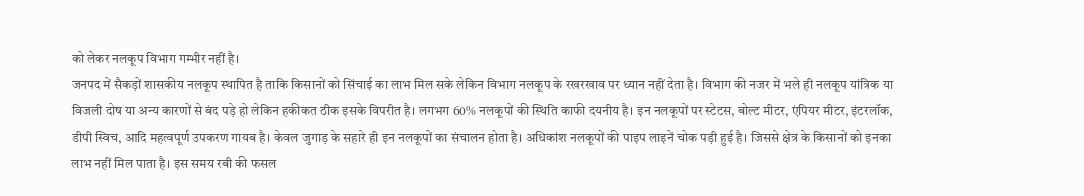को लेकर नलकूप विभाग गम्भीर नहीं है।
जनपद में सैकड़ों शासकीय नलकूप स्थापित है ताकि किसानों को सिंचाई का लाभ मिल सके लेकिन विभाग नलकूप के रखरखाव पर ध्यान नहीं देता है। विभाग की नजर में भले ही नलकूप यांत्रिक या विजली दोष या अन्य कारणों से बंद पड़े हो लेकिन हकीकत ठीक इसके विपरीत है। लगभग 60% नलकूपों की स्थिति काफी दयनीय है। इन नलकूपों पर स्टेटस, बोल्ट मीटर, एंपियर मीटर, इंटरलॉक, डीपी स्विच, आदि महत्वपूर्ण उपकरण गायब है। केवल जुगाड़ के सहारे ही इन नलकूपों का संचालन होता है। अधिकांश नलकूपों की पाइप लाइनें चोक पड़ी हुई है। जिससे क्षेत्र के किसानों को इनका लाभ नहीं मिल पाता है। इस समय रबी की फसल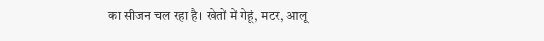का सीजन चल रहा है। खेतों में गेहूं, मटर, आलू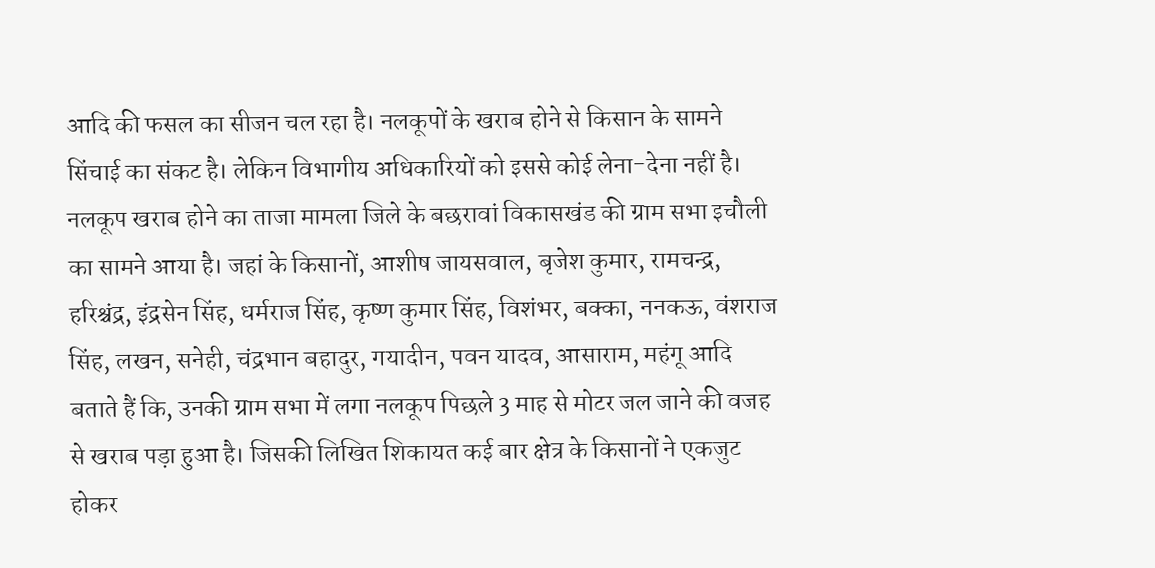आदि की फसल का सीजन चल रहा है। नलकूपों के खराब होने से किसान के सामने सिंचाई का संकट है। लेकिन विभागीय अधिकारियों को इससे कोई लेना-देना नहीं है।
नलकूप खराब होने का ताजा मामला जिले के बछरावां विकासखंड की ग्राम सभा इचौली का सामने आया है। जहां के किसानों, आशीष जायसवाल, बृजेश कुमार, रामचन्द्र, हरिश्चंद्र, इंद्रसेन सिंह, धर्मराज सिंह, कृष्ण कुमार सिंह, विशंभर, बक्का, ननकऊ, वंशराज सिंह, लखन, सनेही, चंद्रभान बहादुर, गयादीन, पवन यादव, आसाराम, महंगू आदि बताते हैं कि, उनकी ग्राम सभा में लगा नलकूप पिछले 3 माह से मोटर जल जाने की वजह से खराब पड़ा हुआ है। जिसकी लिखित शिकायत कई बार क्षेत्र के किसानों ने एकजुट होकर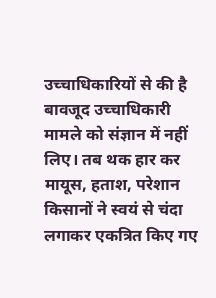उच्चाधिकारियों से की है बावजूद उच्चाधिकारी मामले को संज्ञान में नहीं लिए। तब थक हार कर मायूस, हताश, परेशान किसानों ने स्वयं से चंदा लगाकर एकत्रित किए गए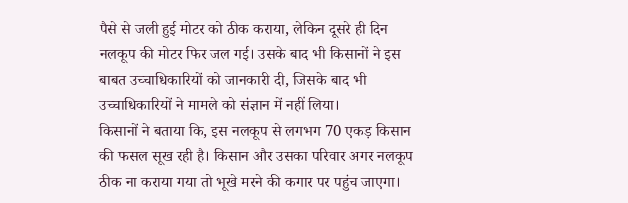पैसे से जली हुई मोटर को ठीक कराया, लेकिन दूसरे ही दिन नलकूप की मोटर फिर जल गई। उसके बाद भी किसानों ने इस बाबत उच्चाधिकारियों को जानकारी दी, जिसके बाद भी उच्चाधिकारियों ने मामले को संज्ञान में नहीं लिया।
किसानों ने बताया कि, इस नलकूप से लगभग 70 एकड़ किसान की फसल सूख रही है। किसान और उसका परिवार अगर नलकूप ठीक ना कराया गया तो भूखे मरने की कगार पर पहुंच जाएगा।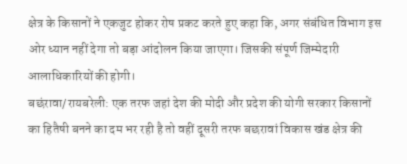क्षेत्र के किसानों ने एकजुट होकर रोष प्रकट करते हुए कहा कि, अगर संबंधित विभाग इस ओर ध्यान नहीं देगा तो बड़ा आंदोलन किया जाएगा। जिसकी संपूर्ण जिम्मेदारी आलाधिकारियों की होगी।
बछंरावा/रायबरेली: एक तरफ जहां देश की मोदी और प्रदेश की योगी सरकार किसानों का हितैषी बनने का दम भर रही है तो वहीं दूसरी तरफ बछरावां विकास खंड क्षेत्र की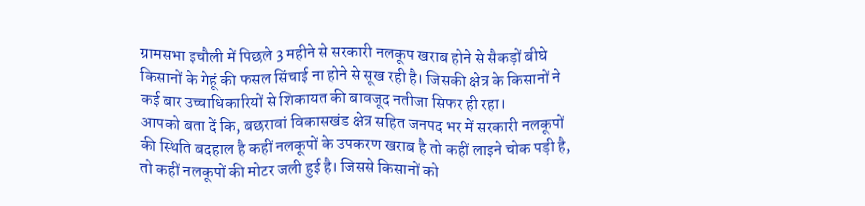ग्रामसभा इचौली में पिछले 3 महीने से सरकारी नलकूप खराब होने से सैकड़ों बीघे किसानों के गेहूं की फसल सिंचाई ना होने से सूख रही है। जिसकी क्षेत्र के किसानों ने कई बार उच्चाधिकारियों से शिकायत की बावजूद नतीजा सिफर ही रहा।
आपको बता दें कि, बछरावां विकासखंड क्षेत्र सहित जनपद भर में सरकारी नलकूपों की स्थिति बदहाल है कहीं नलकूपों के उपकरण खराब है तो कहीं लाइने चोक पड़ी है, तो कहीं नलकूपों की मोटर जली हुई है। जिससे किसानों को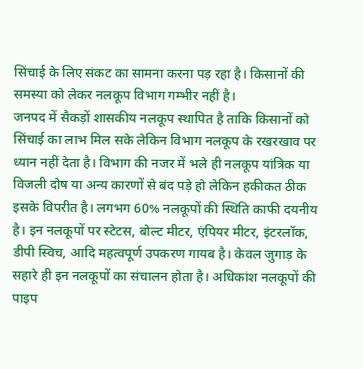सिंचाई के लिए संकट का सामना करना पड़ रहा है। किसानों की समस्या को लेकर नलकूप विभाग गम्भीर नहीं है।
जनपद में सैकड़ों शासकीय नलकूप स्थापित है ताकि किसानों को सिंचाई का लाभ मिल सके लेकिन विभाग नलकूप के रखरखाव पर ध्यान नहीं देता है। विभाग की नजर में भले ही नलकूप यांत्रिक या विजली दोष या अन्य कारणों से बंद पड़े हो लेकिन हकीकत ठीक इसके विपरीत है। लगभग 60% नलकूपों की स्थिति काफी दयनीय है। इन नलकूपों पर स्टेटस, बोल्ट मीटर, एंपियर मीटर, इंटरलॉक, डीपी स्विच, आदि महत्वपूर्ण उपकरण गायब है। केवल जुगाड़ के सहारे ही इन नलकूपों का संचालन होता है। अधिकांश नलकूपों की पाइप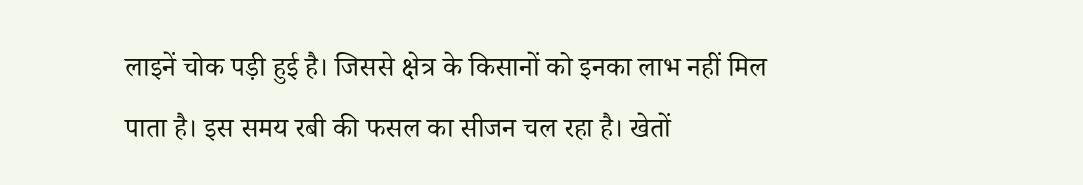लाइनें चोक पड़ी हुई है। जिससे क्षेत्र के किसानों को इनका लाभ नहीं मिल पाता है। इस समय रबी की फसल का सीजन चल रहा है। खेतों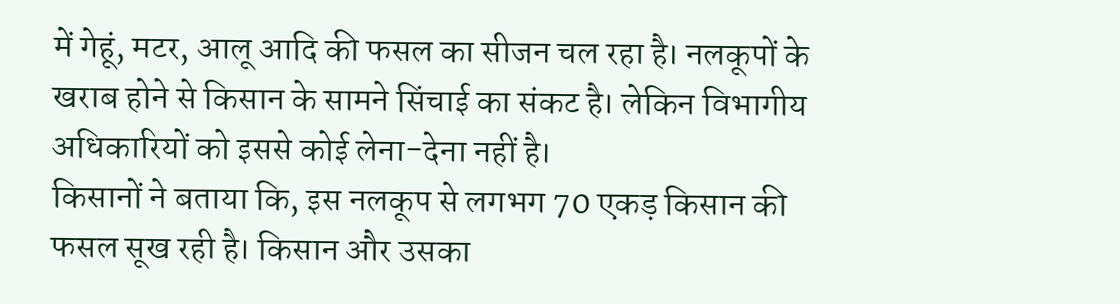में गेहूं, मटर, आलू आदि की फसल का सीजन चल रहा है। नलकूपों के खराब होने से किसान के सामने सिंचाई का संकट है। लेकिन विभागीय अधिकारियों को इससे कोई लेना-देना नहीं है।
किसानों ने बताया कि, इस नलकूप से लगभग 70 एकड़ किसान की फसल सूख रही है। किसान और उसका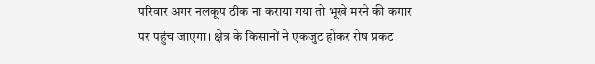परिवार अगर नलकूप ठीक ना कराया गया तो भूखे मरने की कगार पर पहुंच जाएगा। क्षेत्र के किसानों ने एकजुट होकर रोष प्रकट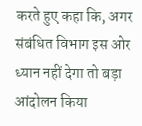करते हुए कहा कि, अगर संबंधित विभाग इस ओर ध्यान नहीं देगा तो बड़ा आंदोलन किया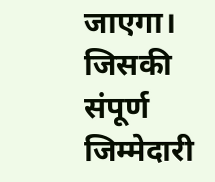जाएगा। जिसकी संपूर्ण जिम्मेदारी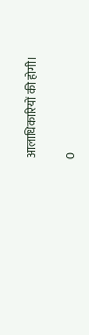आलाधिकारियों की होगी।

0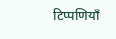टिप्पणियाँ